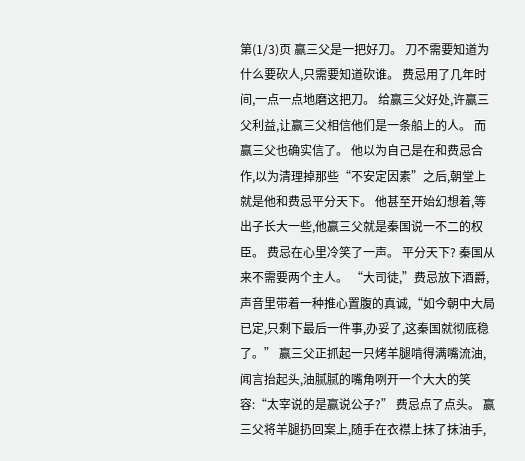第(1/3)页 赢三父是一把好刀。 刀不需要知道为什么要砍人,只需要知道砍谁。 费忌用了几年时间,一点一点地磨这把刀。 给赢三父好处,许赢三父利益,让赢三父相信他们是一条船上的人。 而赢三父也确实信了。 他以为自己是在和费忌合作,以为清理掉那些“不安定因素”之后,朝堂上就是他和费忌平分天下。 他甚至开始幻想着,等出子长大一些,他赢三父就是秦国说一不二的权臣。 费忌在心里冷笑了一声。 平分天下? 秦国从来不需要两个主人。 “大司徒,”费忌放下酒爵,声音里带着一种推心置腹的真诚,“如今朝中大局已定,只剩下最后一件事,办妥了,这秦国就彻底稳了。” 赢三父正抓起一只烤羊腿啃得满嘴流油,闻言抬起头,油腻腻的嘴角咧开一个大大的笑容:“太宰说的是赢说公子?” 费忌点了点头。 赢三父将羊腿扔回案上,随手在衣襟上抹了抹油手,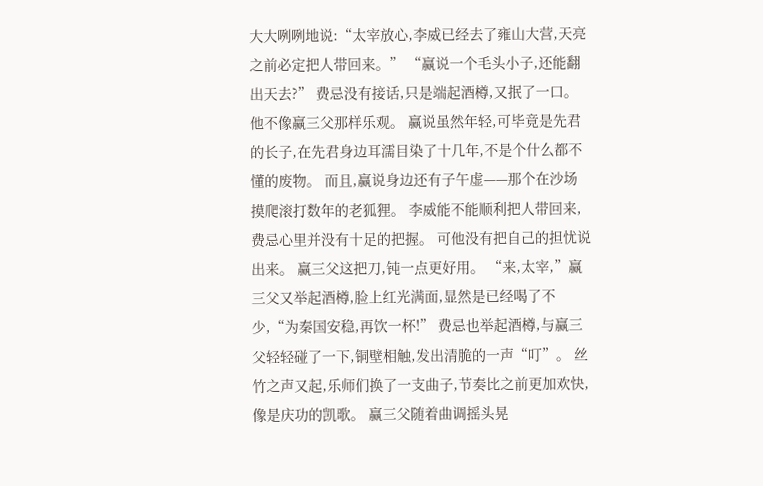大大咧咧地说:“太宰放心,李威已经去了雍山大营,天亮之前必定把人带回来。” “赢说一个毛头小子,还能翻出天去?” 费忌没有接话,只是端起酒樽,又抿了一口。 他不像赢三父那样乐观。 赢说虽然年轻,可毕竟是先君的长子,在先君身边耳濡目染了十几年,不是个什么都不懂的废物。 而且,赢说身边还有子午虚——那个在沙场摸爬滚打数年的老狐狸。 李威能不能顺利把人带回来,费忌心里并没有十足的把握。 可他没有把自己的担忧说出来。 赢三父这把刀,钝一点更好用。 “来,太宰,”赢三父又举起酒樽,脸上红光满面,显然是已经喝了不少,“为秦国安稳,再饮一杯!” 费忌也举起酒樽,与赢三父轻轻碰了一下,铜壁相触,发出清脆的一声“叮”。 丝竹之声又起,乐师们换了一支曲子,节奏比之前更加欢快,像是庆功的凯歌。 赢三父随着曲调摇头晃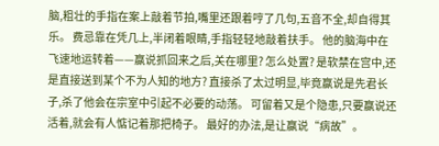脑,粗壮的手指在案上敲着节拍,嘴里还跟着哼了几句,五音不全,却自得其乐。 费忌靠在凭几上,半闭着眼睛,手指轻轻地敲着扶手。 他的脑海中在飞速地运转着——赢说抓回来之后,关在哪里? 怎么处置? 是软禁在宫中,还是直接送到某个不为人知的地方? 直接杀了太过明显,毕竟赢说是先君长子,杀了他会在宗室中引起不必要的动荡。 可留着又是个隐患,只要赢说还活着,就会有人惦记着那把椅子。 最好的办法,是让赢说“病故”。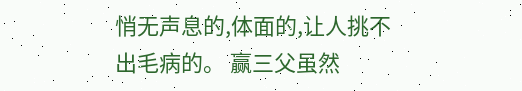悄无声息的,体面的,让人挑不出毛病的。 赢三父虽然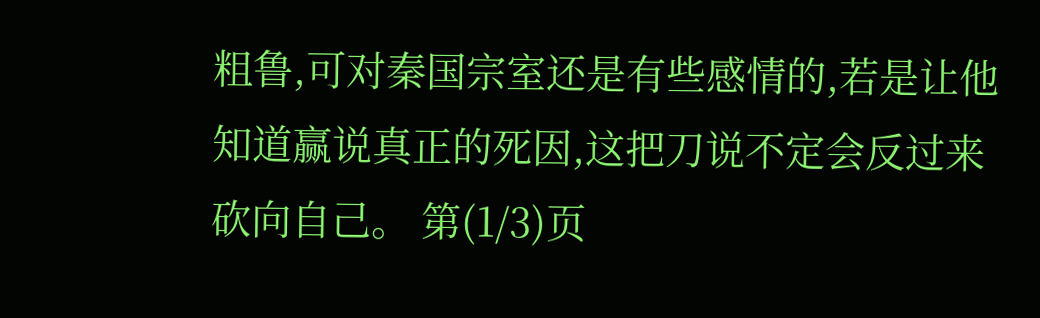粗鲁,可对秦国宗室还是有些感情的,若是让他知道赢说真正的死因,这把刀说不定会反过来砍向自己。 第(1/3)页